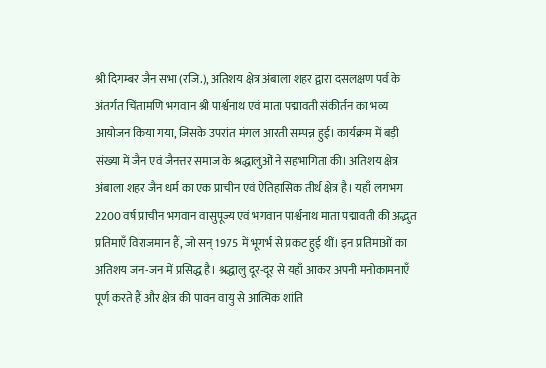श्री दिगम्बर जैन सभा (रजि.), अतिशय क्षेत्र अंबाला शहर द्वारा दसलक्षण पर्व के अंतर्गत चिंतामणि भगवान श्री पार्श्वनाथ एवं माता पद्मावती संकीर्तन का भव्य आयोजन किया गया, जिसके उपरांत मंगल आरती सम्पन्न हुई। कार्यक्रम में बड़ी संख्या में जैन एवं जैनत्तर समाज के श्रद्धालुओं ने सहभागिता की। अतिशय क्षेत्र अंबाला शहर जैन धर्म का एक प्राचीन एवं ऐतिहासिक तीर्थ क्षेत्र है। यहाँ लगभग 2200 वर्ष प्राचीन भगवान वासुपूज्य एवं भगवान पार्श्वनाथ माता पद्मावती की अद्भुत प्रतिमाएँ विराजमान हैं, जो सन् 1975 में भूगर्भ से प्रकट हुई थीं। इन प्रतिमाओं का अतिशय जन-जन में प्रसिद्ध है। श्रद्धालु दूर-दूर से यहाँ आकर अपनी मनोकामनाएँ पूर्ण करते हैं और क्षेत्र की पावन वायु से आत्मिक शांति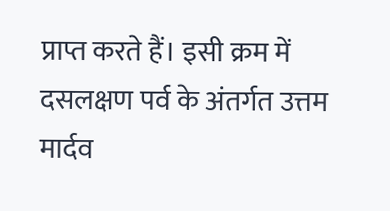प्राप्त करते हैं। इसी क्रम में दसलक्षण पर्व के अंतर्गत उत्तम मार्दव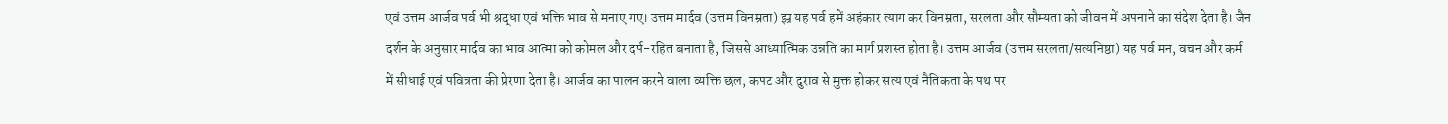एवं उत्तम आर्जव पर्व भी श्रद्धा एवं भक्ति भाव से मनाए गए। उत्तम मार्दव (उत्तम विनम्रता) झ्र यह पर्व हमें अहंकार त्याग कर विनम्रता, सरलता और सौम्यता को जीवन में अपनाने का संदेश देता है। जैन दर्शन के अनुसार मार्दव का भाव आत्मा को कोमल और दर्प-रहित बनाता है, जिससे आध्यात्मिक उन्नति का मार्ग प्रशस्त होता है। उत्तम आर्जव (उत्तम सरलता/सत्यनिष्ठा) यह पर्व मन, वचन और कर्म में सीधाई एवं पवित्रता की प्रेरणा देता है। आर्जव का पालन करने वाला व्यक्ति छल, कपट और दुराव से मुक्त होकर सत्य एवं नैतिकता के पथ पर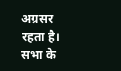अग्रसर रहता है।  सभा के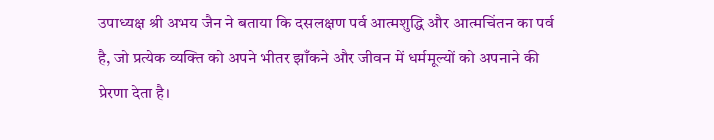उपाध्यक्ष श्री अभय जैन ने बताया कि दसलक्षण पर्व आत्मशुद्धि और आत्मचिंतन का पर्व है, जो प्रत्येक व्यक्ति को अपने भीतर झाँकने और जीवन में धर्ममूल्यों को अपनाने की प्रेरणा देता है।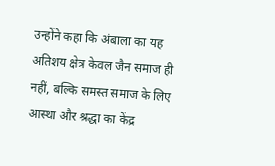उन्होंने कहा कि अंबाला का यह अतिशय क्षेत्र केवल जैन समाज ही नहीं, बल्कि समस्त समाज के लिए आस्था और श्रद्धा का केंद्र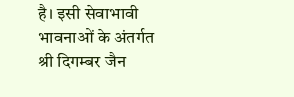है। इसी सेवाभावी भावनाओं के अंतर्गत श्री दिगम्बर जैन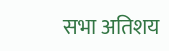सभा अतिशय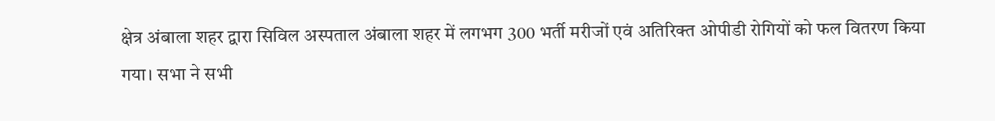क्षेत्र अंबाला शहर द्वारा सिविल अस्पताल अंबाला शहर में लगभग 300 भर्ती मरीजों एवं अतिरिक्त ओपीडी रोगियों को फल वितरण किया गया। सभा ने सभी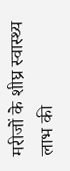मरीजों के शीघ्र स्वास्थ्य लाभ की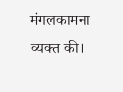मंगलकामना व्यक्त की।